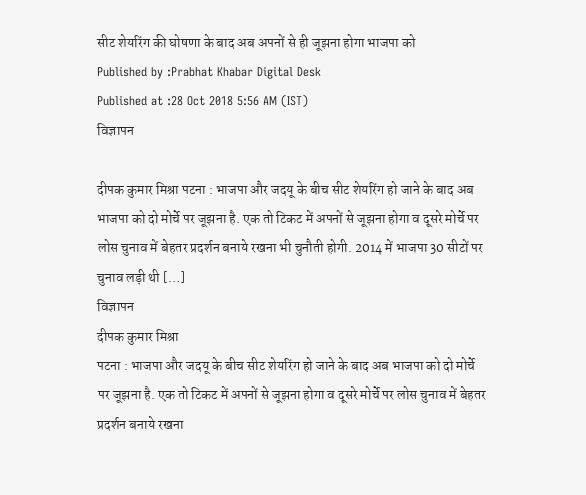सीट शेयरिंग की घोषणा के बाद अब अपनों से ही जूझना होगा भाजपा को
Published by :Prabhat Khabar Digital Desk
Published at :28 Oct 2018 5:56 AM (IST)
विज्ञापन

दीपक कुमार मिश्रा पटना : भाजपा और जदयू के बीच सीट शेयरिंग हो जाने के बाद अब भाजपा को दो मोर्चे पर जूझना है. एक तो टिकट में अपनों से जूझना होगा व दूसरे मोर्चे पर लोस चुनाव में बेहतर प्रदर्शन बनाये रखना भी चुनौती होगी. 2014 में भाजपा 30 सीटों पर चुनाव लड़ी थी […]
विज्ञापन
दीपक कुमार मिश्रा
पटना : भाजपा और जदयू के बीच सीट शेयरिंग हो जाने के बाद अब भाजपा को दो मोर्चे पर जूझना है. एक तो टिकट में अपनों से जूझना होगा व दूसरे मोर्चे पर लोस चुनाव में बेहतर प्रदर्शन बनाये रखना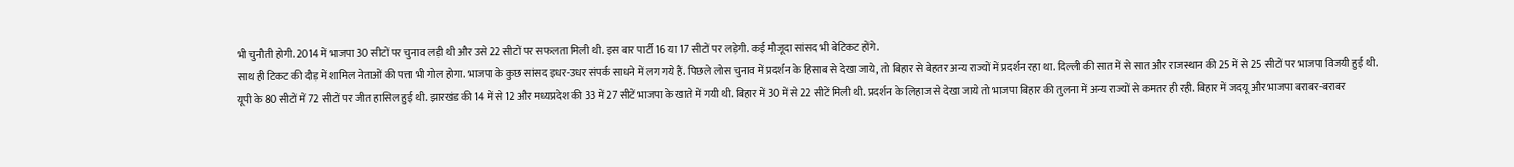भी चुनौती होगी. 2014 में भाजपा 30 सीटों पर चुनाव लड़ी थी और उसे 22 सीटों पर सफलता मिली थी. इस बार पार्टी 16 या 17 सीटों पर लड़ेगी. कई मौजूदा सांसद भी बेटिकट होंगे.
साथ ही टिकट की दौड़ में शामिल नेताओं की पत्ता भी गोल होगा. भाजपा के कुछ सांसद इधर-उधर संपर्क साधने में लग गये हैं. पिछले लोस चुनाव में प्रदर्शन के हिसाब से देखा जाये, तो बिहार से बेहतर अन्य राज्यों में प्रदर्शन रहा था. दिल्ली की सात में से सात और राजस्थान की 25 में से 25 सीटों पर भाजपा विजयी हुई थी.
यूपी के 80 सीटों में 72 सीटों पर जीत हासिल हुई थी. झारखंड की 14 में से 12 और मध्यप्रदेश की 33 में 27 सीटें भाजपा के खाते में गयी थी. बिहार में 30 में से 22 सीटें मिली थी. प्रदर्शन के लिहाज से देखा जाये तो भाजपा बिहार की तुलना में अन्य राज्यों से कमतर ही रही. बिहार में जदयू और भाजपा बराबर-बराबर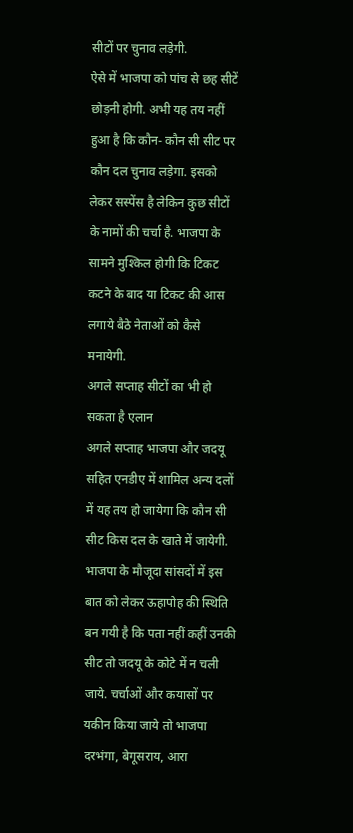सीटों पर चुनाव लड़ेगी.
ऐसे में भाजपा को पांच से छह सीटें छोड़नी होगी. अभी यह तय नहीं हुआ है कि कौन- कौन सी सीट पर कौन दल चुनाव लड़ेगा. इसको लेकर सस्पेंस है लेकिन कुछ सीटों के नामों की चर्चा है. भाजपा के सामने मुश्किल होगी कि टिकट कटने के बाद या टिकट की आस लगाये बैठे नेताओं को कैसे मनायेगी.
अगले सप्ताह सीटों का भी हो सकता है एलान
अगले सप्ताह भाजपा और जदयू सहित एनडीए में शामिल अन्य दलों में यह तय हो जायेगा कि कौन सी सीट किस दल के खाते में जायेगी. भाजपा के मौजूदा सांसदों में इस बात को लेकर ऊहापोह की स्थिति बन गयी है कि पता नहीं कहीं उनकी सीट तो जदयू के कोटे में न चली जाये. चर्चाओं और कयासों पर यकीन किया जाये तो भाजपा दरभंगा, बेगूसराय, आरा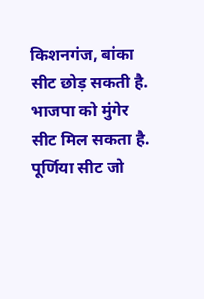किशनगंज, बांका सीट छोड़ सकती है. भाजपा को मुंगेर सीट मिल सकता है. पूर्णिया सीट जो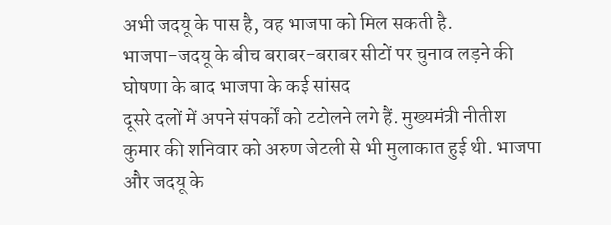अभी जदयू के पास है, वह भाजपा को मिल सकती है.
भाजपा-जदयू के बीच बराबर-बराबर सीटों पर चुनाव लड़ने की घोषणा के बाद भाजपा के कई सांसद
दूसरे दलों में अपने संपर्कों को टटोलने लगे हैं. मुख्यमंत्री नीतीश कुमार की शनिवार को अरुण जेटली से भी मुलाकात हुई थी. भाजपा और जदयू के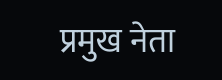प्रमुख नेता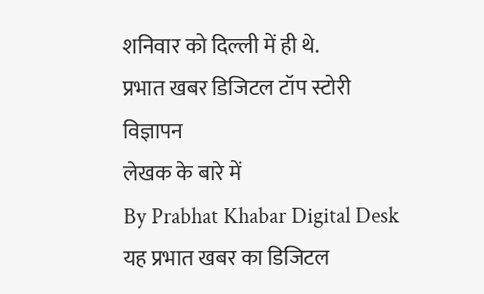शनिवार को दिल्ली में ही थे.
प्रभात खबर डिजिटल टॉप स्टोरी
विज्ञापन
लेखक के बारे में
By Prabhat Khabar Digital Desk
यह प्रभात खबर का डिजिटल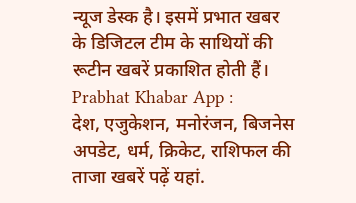न्यूज डेस्क है। इसमें प्रभात खबर के डिजिटल टीम के साथियों की रूटीन खबरें प्रकाशित होती हैं।
Prabhat Khabar App :
देश, एजुकेशन, मनोरंजन, बिजनेस अपडेट, धर्म, क्रिकेट, राशिफल की ताजा खबरें पढ़ें यहां.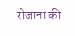रोजाना की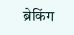ब्रेकिंग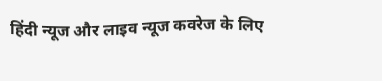हिंदी न्यूज और लाइव न्यूज कवरेज के लिए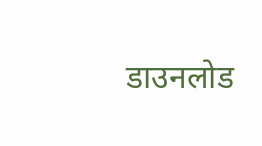डाउनलोड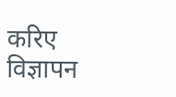करिए
विज्ञापन